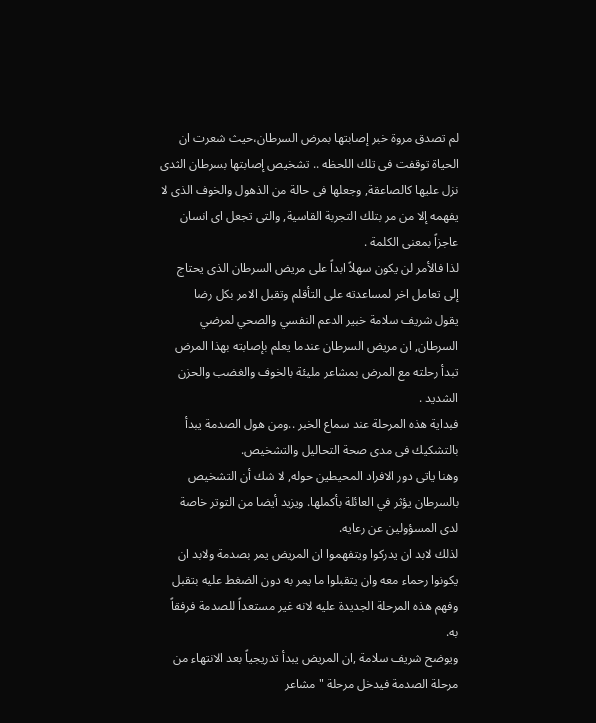لم تصدق مروة خبر إصابتها بمرض السرطان،حيث شعرت ان الحياة توقفت فى تلك اللحظه .. تشخيص إصابتها بسرطان الثدى نزل عليها كالصاعقة, وجعلها فى حالة من الذهول والخوف الذى لا يفهمه إلا من مر بتلك التجربة القاسية, والتى تجعل اى انسان عاجزاً بمعنى الكلمة .
لذا فالأمر لن يكون سهلاً ابداً على مريض السرطان الذى يحتاج إلى تعامل اخر لمساعدته على التأقلم وتقبل الامر بكل رضا
يقول شريف سلامة خبير الدعم النفسي والصحي لمرضي السرطان, ان مريض السرطان عندما يعلم بإصابته بهذا المرض تبدأ رحلته مع المرض بمشاعر مليئة بالخوف والغضب والحزن الشديد .
فبداية هذه المرحلة عند سماع الخبر ..ومن هول الصدمة يبدأ بالتشكيك فى مدى صحة التحاليل والتشخيص.
وهنا ياتى دور الافراد المحيطين حوله, لا شك أن التشخيص بالسرطان يؤثر في العائلة بأكملها. ويزيد أيضا من التوتر خاصة لدى المسؤولين عن رعايه.
لذلك لابد ان يدركوا ويتفهموا ان المريض يمر بصدمة ولابد ان يكونوا رحماء معه وان يتقبلوا ما يمر به دون الضغط عليه بتقبل وفهم هذه المرحلة الجديدة عليه لانه غير مستعداً للصدمة فرفقاً به.
ويوضح شريف سلامة ,ان المريض يبدأ تدريجياً بعد الانتهاء من مرحلة الصدمة فيدخل مرحلة "مشاعر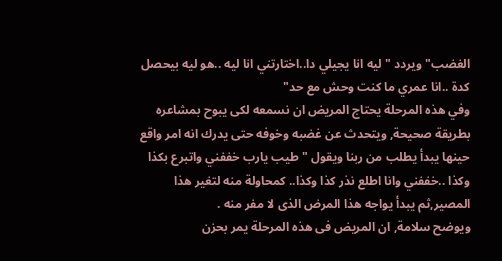الغضب" ويردد "ليه انا يجيلي دا..اختارتني انا ليه ..هو ليه بيحصل كدة ..انا عمري ما كنت وحش مع حد"
وفي هذه المرحلة يحتاج المريض ان نسمعه لكى يبوح بمشاعره بطريقة صحيحة, ويتحدث عن غضبه وخوفه حتى يدرك انه امر واقع حينها يبدأ يطلب من ربنا ويقول " طيب يارب خففني واتبرع بكذا وكذا ..خففني وانا اطلع نذر كذا وكذا.. كمحاولة منه لتغير هذا المصير,ثم يبدأ يواجه هذا المرض الذى لا مفر منه .
ويوضح سلامة, ان المريض فى هذه المرحلة يمر بحزن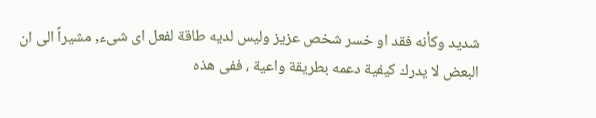شديد وكأنه فقد او خسر شخص عزيز وليس لديه طاقة لفعل اى شىء, مشيراً الى ان البعض لا يدرك كيفية دعمه بطريقة واعية ، ففى هذه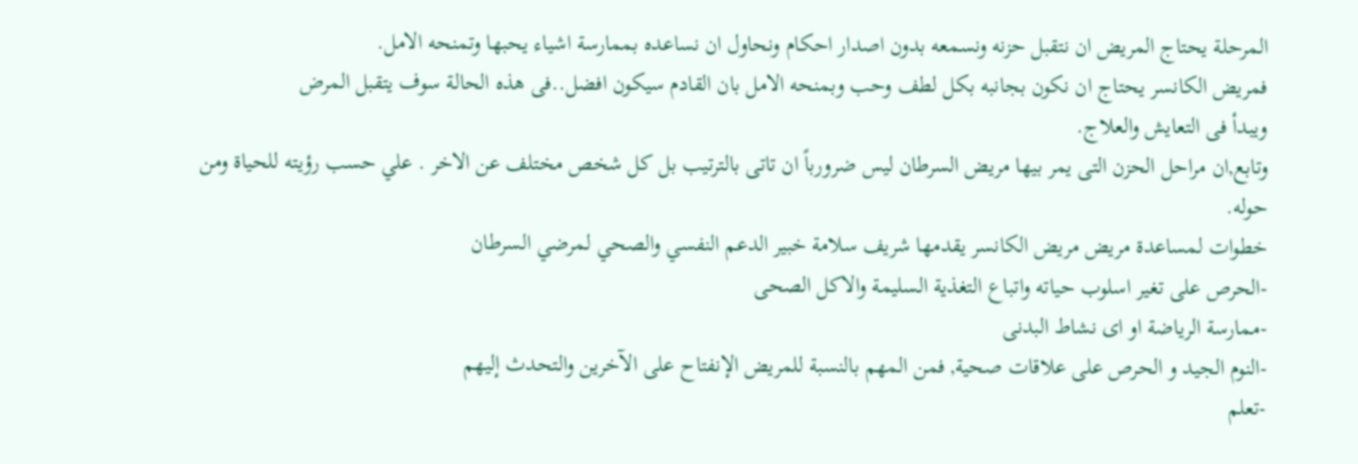المرحلة يحتاج المريض ان نتقبل حزنه ونسمعه بدون اصدار احكام ونحاول ان نساعده بممارسة اشياء يحبها وتمنحه الامل.
فمريض الكانسر يحتاج ان نكون بجانبه بكل لطف وحب وبمنحه الامل بان القادم سيكون افضل..فى هذه الحالة سوف يتقبل المرض
ويبدأ فى التعايش والعلاج.
وتابع,ان مراحل الحزن التى يمر بيها مريض السرطان ليس ضرورباً ان تاتى بالترتيب بل كل شخص مختلف عن الاخر . علي حسب رؤيته للحياة ومن حوله.
خطوات لمساعدة مريض مريض الكانسر يقدمها شريف سلامة خبير الدعم النفسي والصحي لمرضي السرطان
-الحرص على تغير اسلوب حياته واتباع التغذية السليمة والاكل الصحى
-ممارسة الرياضة او اى نشاط البدنى
-النوم الجيد و الحرص على علاقات صحية, فمن المهم بالنسبة للمريض الإنفتاح على الآخرين والتحدث إليهم
-تعلم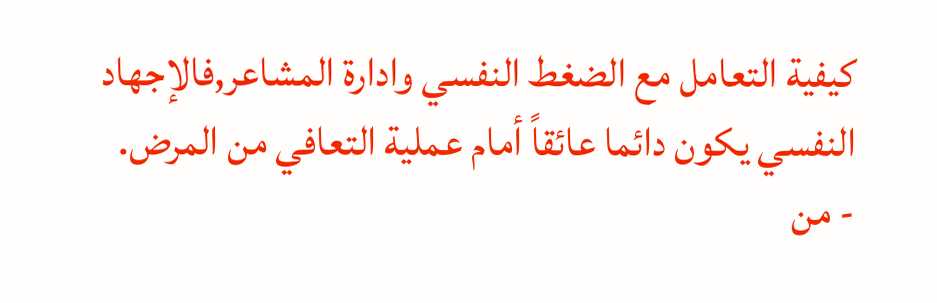كيفية التعامل مع الضغط النفسي وادارة المشاعر,فالإجهاد النفسي يكون دائما عائقاً أمام عملية التعافي من المرض.
- من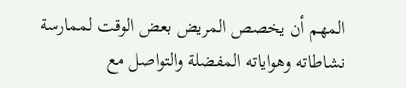المهم أن يخصص المريض بعض الوقت لممارسة نشاطاته وهواياته المفضلة والتواصل مع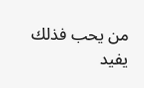من يحب فذلك يفيد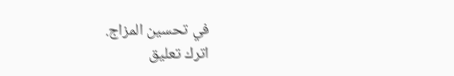في تحسين المزاج.
اترك تعليق